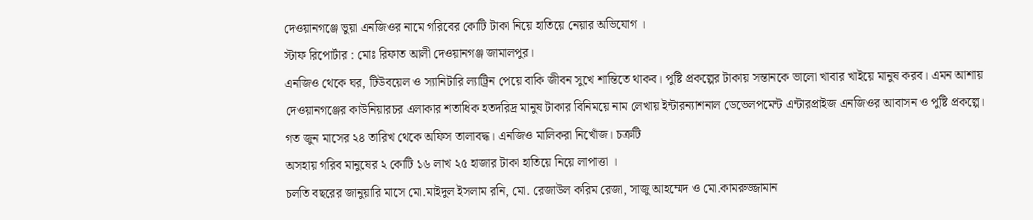দেওয়ানগঞ্জে ভুয়া এনজিওর নামে গরিবের কোটি টাকা নিয়ে হাতিয়ে নেয়ার অভিযোগ ।
স্টাফ রিপোর্টার : মোঃ রিফাত আলী দেওয়ানগঞ্জ জামালপুর।
এনজিও থেকে ঘর, টিউবয়েল ও স্যানিটারি ল্যাট্রিন পেয়ে বাকি জীবন সুখে শান্তিতে থাকব। পুষ্টি প্রকল্পের টাকায় সন্তানকে ভালো খাবার খাইয়ে মানুষ করব। এমন আশায় দেওয়ানগঞ্জের কাউনিয়ারচর এলাকার শতাধিক হতদরিদ্র মানুষ টাকার বিনিময়ে নাম লেখায় ইন্টারন্যাশনাল ডেভেলপমেন্ট এন্টারপ্রাইজ এনজিওর আবাসন ও পুষ্টি প্রকল্পে। গত জুন মাসের ২৪ তারিখ থেকে অফিস তালাবদ্ধ। এনজিও মালিকরা নিখোঁজ। চক্রটি
অসহায় গরিব মানুষের ২ কোটি ১৬ লাখ ২৫ হাজার টাকা হাতিয়ে নিয়ে লাপাত্তা ।
চলতি বছরের জানুয়ারি মাসে মো.মাইদুল ইসলাম রনি, মো. রেজাউল করিম রেজা, সাজু আহম্মেদ ও মো.কামরুজ্জামান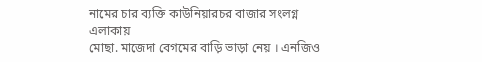নামের চার ব্যক্তি কাউনিয়ারচর বাজার সংলগ্ন এলাকায়
মোছা. মাজেদা বেগমের বাড়ি ভাড়া নেয় । এনজিও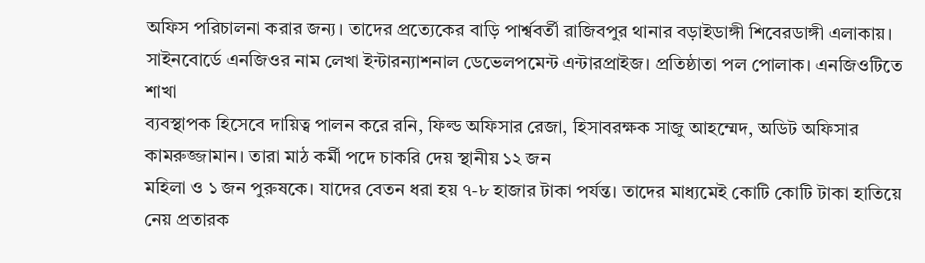অফিস পরিচালনা করার জন্য। তাদের প্রত্যেকের বাড়ি পার্শ্ববর্তী রাজিবপুর থানার বড়াইডাঙ্গী শিবেরডাঙ্গী এলাকায়। সাইনবোর্ডে এনজিওর নাম লেখা ইন্টারন্যাশনাল ডেভেলপমেন্ট এন্টারপ্রাইজ। প্রতিষ্ঠাতা পল পোলাক। এনজিওটিতে শাখা
ব্যবস্থাপক হিসেবে দায়িত্ব পালন করে রনি, ফিল্ড অফিসার রেজা, হিসাবরক্ষক সাজু আহম্মেদ, অডিট অফিসার কামরুজ্জামান। তারা মাঠ কর্মী পদে চাকরি দেয় স্থানীয় ১২ জন
মহিলা ও ১ জন পুরুষকে। যাদের বেতন ধরা হয় ৭-৮ হাজার টাকা পর্যন্ত। তাদের মাধ্যমেই কোটি কোটি টাকা হাতিয়ে নেয় প্রতারক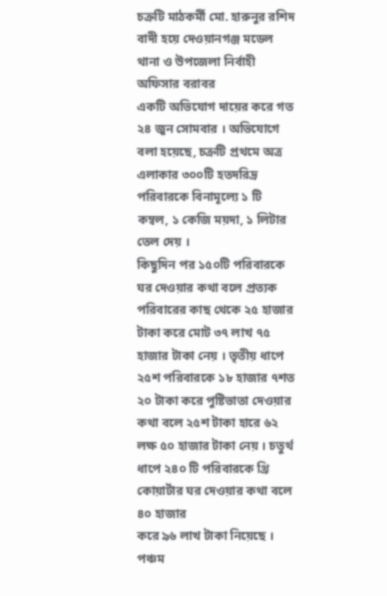চক্রটি মাঠকর্মী মো. হারুনুর রশিদ বাদী হয়ে দেওয়ানগঞ্জ মডেল থানা ও উপজেলা নির্বাহী অফিসার বরাবর
একটি অভিযোগ দায়ের করে গত ২৪ জুন সোমবার । অভিযোগে বলা হয়েছে, চক্রটি প্রথমে অত্র এলাকার ৩০০টি হতদরিদ্র পরিবারকে বিনামূল্যে ১ টি কম্বল, ১ কেজি ময়দা, ১ লিটার তেল দেয় ।
কিছুদিন পর ১৫০টি পরিবারকে ঘর দেওয়ার কথা বলে প্রত্যক
পরিবারের কাছ থেকে ২৫ হাজার টাকা করে মোট ৩৭ লাখ ৭৫ হাজার টাকা নেয় । তৃতীয় ধাপে ২৫শ পরিবারকে ১৮ হাজার ৭শত ২০ টাকা করে পুষ্টিভাতা দেওয়ার কথা বলে ২৫শ টাকা হারে ৬২ লক্ষ ৫০ হাজার টাকা নেয় । চতুর্থ ধাপে ২৪০ টি পরিবারকে থ্রি কোয়ার্টার ঘর দেওয়ার কথা বলে ৪০ হাজার
করে ৯৬ লাখ টাকা নিয়েছে । পঞ্চম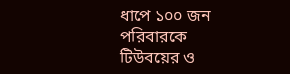ধাপে ১০০ জন পরিবারকে
টিউবয়ের ও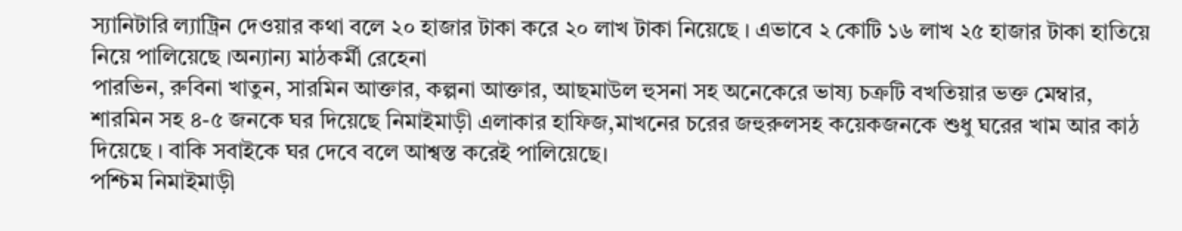স্যানিটারি ল্যাট্রিন দেওয়ার কথা বলে ২০ হাজার টাকা করে ২০ লাখ টাকা নিয়েছে । এভাবে ২ কোটি ১৬ লাখ ২৫ হাজার টাকা হাতিয়ে নিয়ে পালিয়েছে ।অন্যান্য মাঠকর্মী রেহেনা
পারভিন, রুবিনা খাতুন, সারমিন আক্তার, কল্পনা আক্তার, আছমাউল হুসনা সহ অনেকেরে ভাষ্য চক্রটি বখতিয়ার ভক্ত মেম্বার, শারমিন সহ ৪-৫ জনকে ঘর দিয়েছে নিমাইমাড়ী এলাকার হাফিজ,মাখনের চরের জহুরুলসহ কয়েকজনকে শুধু ঘরের খাম আর কাঠ দিয়েছে । বাকি সবাইকে ঘর দেবে বলে আশ্বস্ত করেই পালিয়েছে।
পশ্চিম নিমাইমাড়ী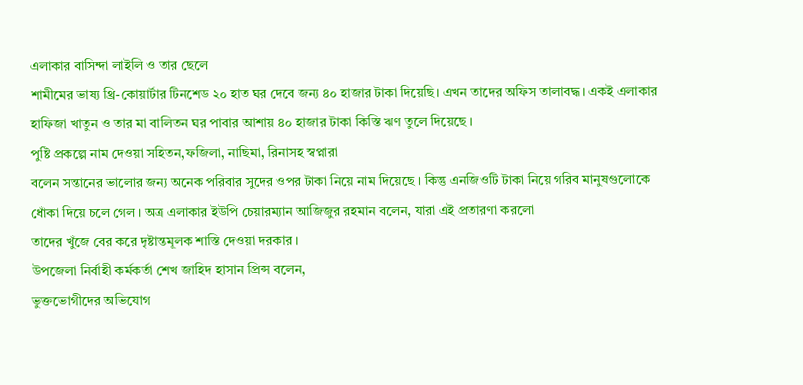এলাকার বাসিন্দা লাইলি ও তার ছেলে
শামীমের ভাষ্য থ্রি-কোয়ার্টার টিনশেড ২০ হাত ঘর দেবে জন্য ৪০ হাজার টাকা দিয়েছি। এখন তাদের অফিস তালাবদ্ধ। একই এলাকার হাফিজা খাতুন ও তার মা বালিতন ঘর পাবার আশায় ৪০ হাজার টাকা কিস্তি ঋণ তুলে দিয়েছে ।
পুষ্টি প্রকল্পে নাম দেওয়া সহিতন,ফজিলা, নাছিমা, রিনাসহ স্বপ্নারা
বলেন সন্তানের ভালোর জন্য অনেক পরিবার সুদের ওপর টাকা নিয়ে নাম দিয়েছে । কিন্তু এনজিওটি টাকা নিয়ে গরিব মানুষগুলোকে ধোঁকা দিয়ে চলে গেল । অত্র এলাকার ইউপি চেয়ারম্যান আজিজুর রহমান বলেন, যারা এই প্রতারণা করলো
তাদের খুঁজে বের করে দৃষ্টান্তমূলক শাস্তি দেওয়া দরকার ।
উপজেলা নির্বাহী কর্মকর্তা শেখ জাহিদ হাসান প্রিন্স বলেন,
ভুক্তভোগীদের অভিযোগ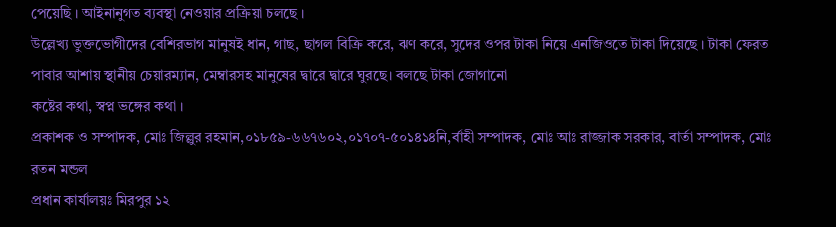পেয়েছি । আইনানুগত ব্যবস্থা নেওয়ার প্রক্রিয়া চলছে ।
উল্লেখ্য ভুক্তভোগীদের বেশিরভাগ মানুষই ধান, গাছ, ছাগল বিক্রি করে, ঝণ করে, সুদের ওপর টাকা নিয়ে এনজিওতে টাকা দিয়েছে । টাকা ফেরত পাবার আশায় স্থানীয় চেয়ারম্যান, মেম্বারসহ মানুষের দ্বারে দ্বারে ঘুরছে। বলছে টাকা জোগানো
কষ্টের কথা, স্বপ্ন ভঙ্গের কথা ।
প্রকাশক ও সম্পাদক, মোঃ জিল্লুর রহমান,০১৮৫৯-৬৬৭৬০২,০১৭০৭-৫০১৪১৪নি,র্বাহী সম্পাদক, মোঃ আঃ রাজ্জাক সরকার, বার্তা সম্পাদক, মোঃ রতন মন্ডল
প্রধান কার্যালয়ঃ মিরপুর ১২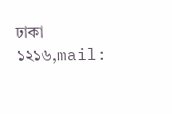ঢাকা ১২১৬,mail: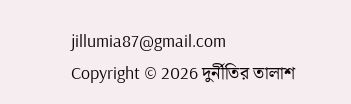jillumia87@gmail.com
Copyright © 2026 দুর্নীতির তালাশ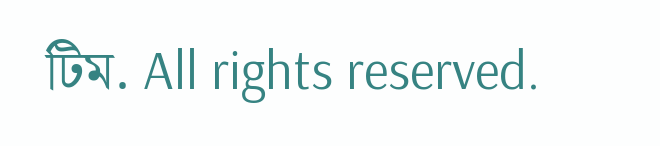টিম. All rights reserved.